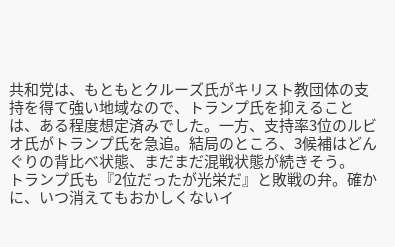共和党は、もともとクルーズ氏がキリスト教団体の支持を得て強い地域なので、トランプ氏を抑えることは、ある程度想定済みでした。一方、支持率3位のルビオ氏がトランプ氏を急追。結局のところ、3候補はどんぐりの背比べ状態、まだまだ混戦状態が続きそう。
トランプ氏も『2位だったが光栄だ』と敗戦の弁。確かに、いつ消えてもおかしくないイ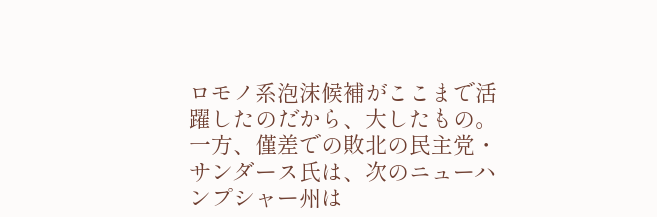ロモノ系泡沫候補がここまで活躍したのだから、大したもの。
一方、僅差での敗北の民主党・サンダース氏は、次のニューハンプシャー州は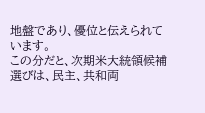地盤であり、優位と伝えられています。
この分だと、次期米大統領候補選びは、民主、共和両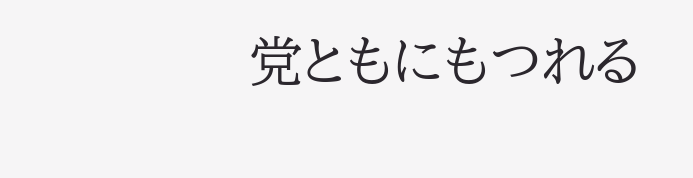党ともにもつれる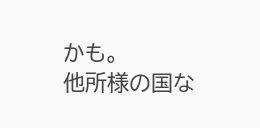かも。
他所様の国な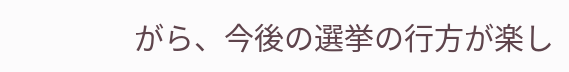がら、今後の選挙の行方が楽し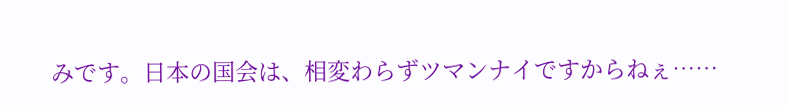みです。日本の国会は、相変わらずツマンナイですからねぇ……